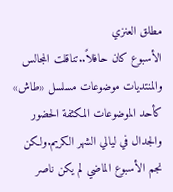مطلق العنزي
الأسبوع كان حافلاً..تناقلت المجالس والمنتديات موضوعات مسلسل «طاش» كأحد الموضوعات المكثفة الحضور والجدال في ليالي الشهر الكريم.ولكن نجم الأسبوع الماضي لم يكن ناصر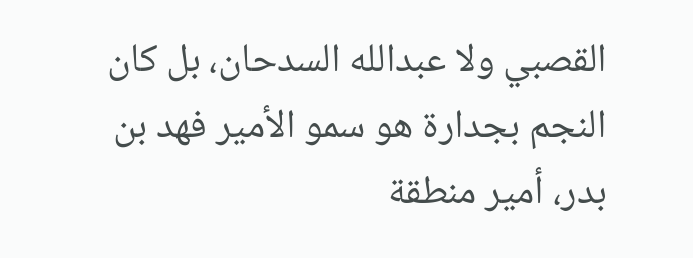القصبي ولا عبدالله السدحان، بل كان النجم بجدارة هو سمو الأمير فهد بن بدر، أمير منطقة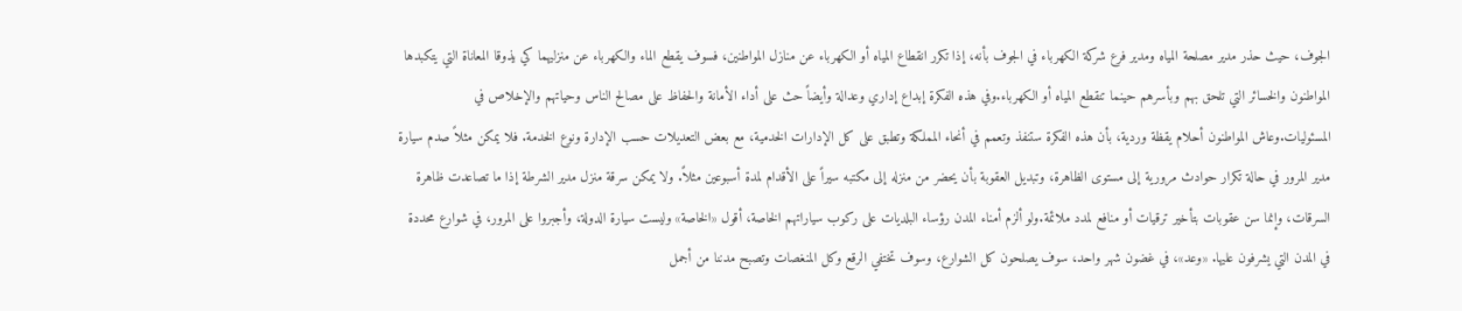الجوف، حيث حذر مدير مصلحة المياه ومدير فرع شركة الكهرباء في الجوف بأنه، إذا تكرر انقطاع المياه أو الكهرباء عن منازل المواطنين، فسوف يقطع الماء والكهرباء عن منزليهما كي يذوقا المعاناة التي يتكبدها المواطنون والخسائر التي تلحق بهم وبأسرهم حينما تنقطع المياه أو الكهرباء.وفي هذه الفكرة إبداع إداري وعدالة وأيضاً حث على أداء الأمانة والحفاظ على مصالح الناس وحياتهم والإخلاص في المسئوليات.وعاش المواطنون أحلام يقظة وردية، بأن هذه الفكرة ستنفذ وتعمم في أنحاء المملكة وتطبق على كل الإدارات الخدمية، مع بعض التعديلات حسب الإدارة ونوع الخدمة. فلا يمكن مثلاً صدم سيارة مدير المرور في حالة تكرار حوادث مرورية إلى مستوى الظاهرة، وتبديل العقوبة بأن يحضر من منزله إلى مكتبه سيراً على الأقدام لمدة أسبوعين مثلاً. ولا يمكن سرقة منزل مدير الشرطة إذا ما تصاعدت ظاهرة السرقات، وإنما سن عقوبات بتأخير ترقيات أو منافع لمدد ملائمة.ولو ألزم أمناء المدن رؤساء البلديات على ركوب سياراتهم الخاصة، أقول «الخاصة» وليست سيارة الدولة، وأجبروا على المرور، في شوارع محددة في المدن التي يشرفون عليها. «وعد»، في غضون شهر واحد، سوف يصلحون كل الشوارع، وسوف تختفي الرقع وكل المنغصات وتصبح مدننا من أجمل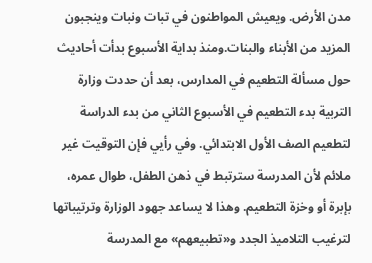مدن الأرض. ويعيش المواطنون في تبات ونبات وينجبون المزيد من الأبناء والبنات.ومنذ بداية الأسبوع بدأت أحاديث حول مسألة التطعيم في المدارس، بعد أن حددت وزارة التربية بدء التطعيم في الأسبوع الثاني من بدء الدراسة لتطعيم الصف الأول الابتدائي. وفي رأيي فإن التوقيت غير ملائم لأن المدرسة سترتبط في ذهن الطفل، طوال عمره، بإبرة أو وخزة التطعيم. وهذا لا يساعد جهود الوزارة وترتيباتها لترغيب التلاميذ الجدد و«تطبيعهم» مع المدرسة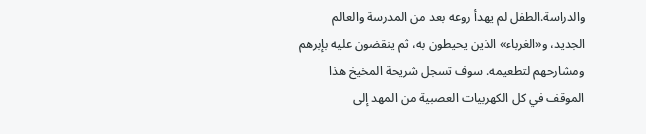والدراسة.الطفل لم يهدأ روعه بعد من المدرسة والعالم الجديد، و«الغرباء» الذين يحيطون به، ثم ينقضون عليه بإبرهم ومشارحهم لتطعيمه. سوف تسجل شريحة المخيخ هذا الموقف في كل الكهربيات العصبية من المهد إلى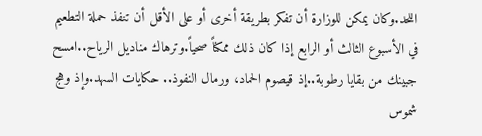اللحد.وكان يمكن للوزارة أن تفكر بطريقة أخرى أو على الأقل أن تنفذ حملة التطعيم في الأسبوع الثالث أو الرابع إذا كان ذلك ممكناً صحياً.وترهاك مناديل الرياح..امسح جبينك من بقايا رطوبة..إذ قيصوم الحماد، ورمال النفوذ.. حكايات السهد.وإذ وهج شموس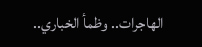الهاجرات.. وظمأ الخباري..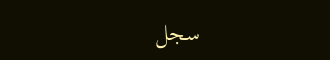سجل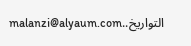التواريخ..malanzi@alyaum.com